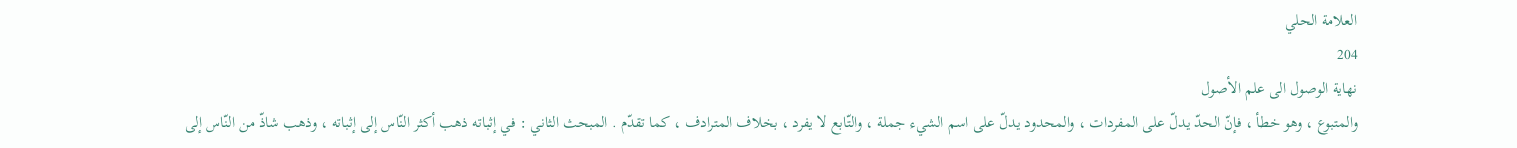العلامة الحلي
204
نهاية الوصول الى علم الأصول
والمتبوع ، وهو خطأ ، فإنّ الحدّ يدلّ على المفردات ، والمحدود يدلّ على اسم الشيء جملة ، والتّابع لا يفرد ، بخلاف المترادف ، كما تقدّم . المبحث الثاني : في إثباته ذهب أكثر النّاس إلى إثباته ، وذهب شاذّ من النّاس إلى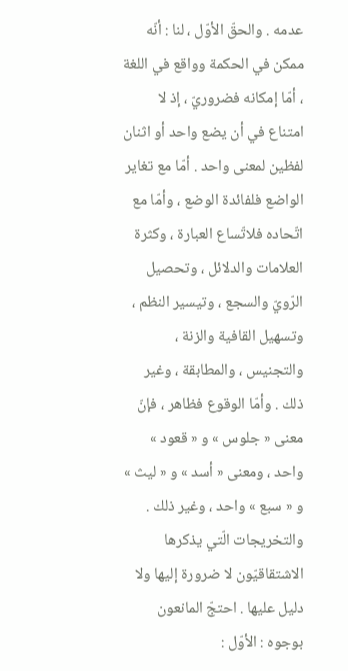عدمه . والحقّ الأوّل ، لنا : أنّه ممكن في الحكمة وواقع في اللغة ، أمّا إمكانه فضروريّ ، إذ لا امتناع في أن يضع واحد أو اثنان لفظين لمعنى واحد . أمّا مع تغاير الواضع فلفائدة الوضع ، وأمّا مع اتّحاده فلاتّساع العبارة ، وكثرة العلامات والدلائل ، وتحصيل الرّويّ والسجع ، وتيسير النظم ، وتسهيل القافية والزنة ، والتجنيس ، والمطابقة ، وغير ذلك . وأمّا الوقوع فظاهر ، فإنّ معنى « جلوس » و « قعود » واحد ، ومعنى « أسد » و « ليث » و « سبع » واحد ، وغير ذلك . والتخريجات الّتي يذكرها الاشتقاقيّون لا ضرورة إليها ولا دليل عليها . احتجّ المانعون بوجوه : الأوّل :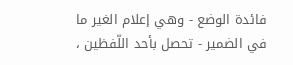فائدة الوضع - وهي إعلام الغير ما في الضمير - تحصل بأحد اللّفظين ،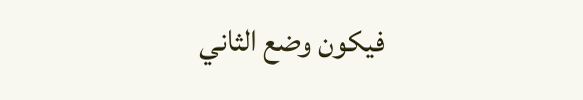فيكون وضع الثاني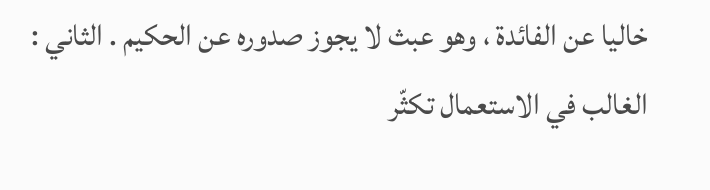خاليا عن الفائدة ، وهو عبث لا يجوز صدوره عن الحكيم . الثاني : الغالب في الاستعمال تكثّر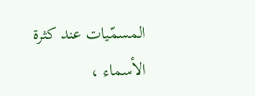المسمّيات عند كثرة الأسماء ،